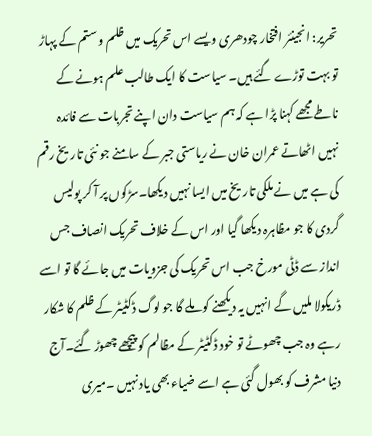تحریر: انجینئر افتخار چودھری ویسے اس تحریک میں ظلم و ستم کے پہاڑ تو بہت توڑے گئے ہیں۔ سیاست کا ایک طالب علم ہونے کے ناطے مجھے کہنا پڑا ہے کہ ہم سیاست دان اپنے تجربات سے فائدہ نہیں اٹھاتے عمران خان نے ریاستی جبر کے سامنے جو نئی تاریخ رقم کی ہے میں نے ملکی تاریخ میں ایسا نہیں دیکھا۔سڑکوں پر آ کر پولیس گردی کا جو مظاہرہ دیکھا گیا اور اس کے خلاف تحریک انصاف جس انداز سے ڈٹی مورخ جب اس تحریک کی جزویات میں جائے گا تو اسے ڈریکولا ملیں گے انہیں یہ دیکھنے کو ملے گا جو لوگ ڈکٹیٹر کے ظلم کا شکار رہے وہ جب چھوٹے تو خود ڈکٹیٹر کے مظالم کو پیچھے چھوڑ گئے۔آج دنیا مشرف کو بھول گئی ہے اسے ضیاء بھی یاد نہیں ۔میری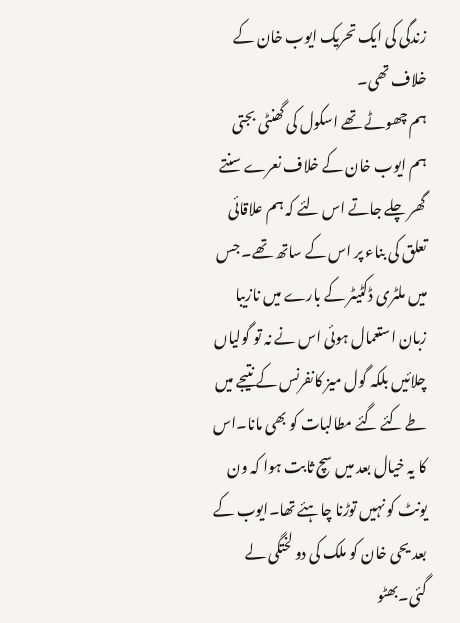زندگی کی ایک تحریک ایوب خان کے خلاف تھی۔
ہم چھوٹے تھے اسکول کی گھنٹی بجتی ہم ایوب خان کے خلاف نعرے سنتے گھر چلے جاتے اس لئے کہ ہم علاقائی تعلق کی بناء پر اس کے ساتھ تھے۔ جس میں ملٹری ڈکٹیٹر کے بارے میں نازیبا زبان استعمال ہوئی اس نے نہ تو گولیاں چلائیں بلکہ گول میز کانفرنس کے نتیجے میں طے کئے گئے مطالبات کو بھی مانا۔اس کا یہ خیال بعد میں سچ ثابت ہوا کہ ون یونٹ کو نہیں توڑنا چاہئے تھا۔ایوب کے بعد یحی خان کو ملک کی دو لختگی لے گئی۔بھٹو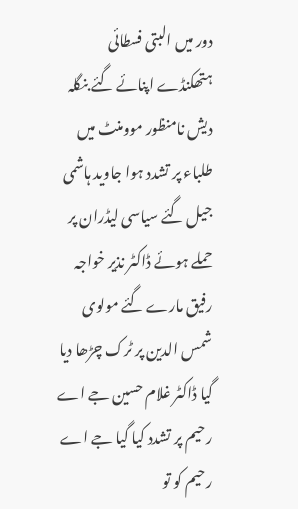دور میں البتی فسطائی ہتھکنڈے اپنائے گئے بنگلہ دیش نامنظور موومنٹ میں طلباء پر تشدد ہوا جاوید ہاشمی جیل گئے سیاسی لیڈران پر حملے ہوئے ڈاکٹر نذیر خواجہ رفیق مارے گئے مولوی شمس الدین پر ٹرک چڑھا دیا گیا ڈاکٹر غلام حسین جے اے رحیم پر تشدد کیا گیا جے اے رحیم کو تو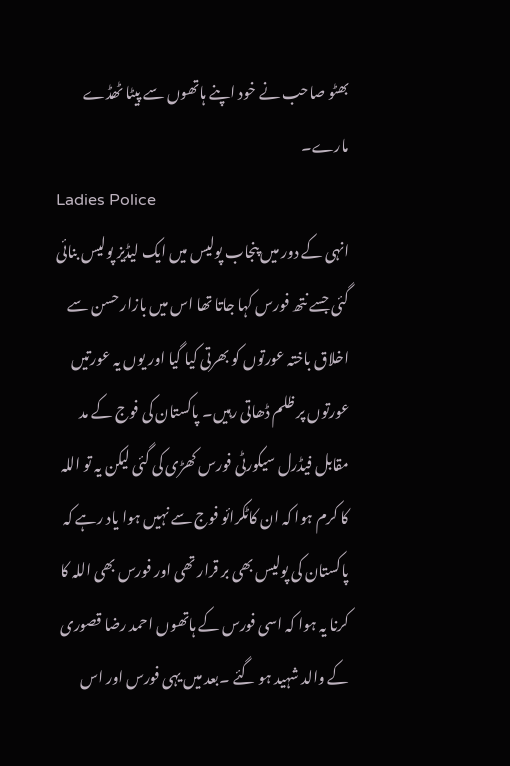بھٹو صاحب نے خود اپنے ہاتھوں سے پیٹا ٹھڈے مارے۔
Ladies Police
انہی کے دور میں پنجاب پولیس میں ایک لیڈیز پولیس بنائی گئی جسے نتھ فورس کہا جاتا تھا اس میں بازار حسن سے اخلاق باختہ عورتوں کو بھرتی کیا گیا اور یوں یہ عورتیں عورتوں پر ظلم ڈھاتی رہیں۔ پاکستان کی فوج کے مد مقابل فیڈرل سیکورٹی فورس کھڑی کی گئی لیکن یہ تو اللہ کا کرم ہوا کہ ان کاٹکرائو فوج سے نہیں ہوا یاد رہے کہ پاکستان کی پولیس بھی بر قرار تھی اور فورس بھی اللہ کا کرنا یہ ہوا کہ اسی فورس کے ہاتھوں احمد رضا قصوری کے والد شہید ہو گئے ۔بعد میں یہی فورس اور اس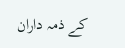کے ذمہ داران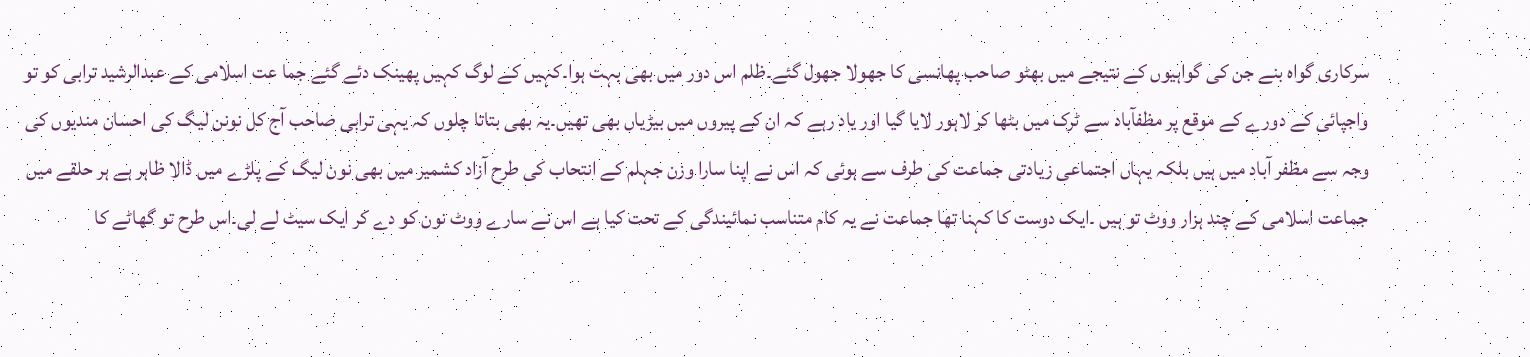سرکاری گواہ بنے جن کی گواہیوں کے نتیجے میں بھٹو صاحب پھانسی کا جھولا جھول گئے۔ظلم اس دور میں بھی بہت ہوا۔کہیں کے لوگ کہیں پھینک دئے گئے جما عت اسلامی کے عبدالرشید ترابی کو تو واجپائی کے دورے کے موقع پر مظفآباد سے ٹرک میں بٹھا کر لاہور لایا گیا اور یاد رہے کہ ان کے پیروں میں بیڑیاں بھی تھیں۔یہ بھی بتاتا چلوں کہ یہی ترابی صاحب آج کل نونن لیگ کی احسان مندیوں کی وجہ سے مظفر آباد میں ہیں بلکہ یہاں اجتماعی زیادتی جماعت کی طرف سے ہوئی کہ اس نے اپنا سارا وزن جہلم کے انتحاب کی طرح آزاد کشمیر میں بھی نون لیگ کے پلڑے میں ڈالا ظاہر ہے ہر حلقے میں جماعت اسلامی کے چند ہزار ووٹ تو ہیں ۔ایک دوست کا کہنا تھا جماعت نے یہ کام متناسب نمائیندگی کے تحت کیا ہے اس نے سارے ووٹ نون کو دے کر ایک سیٹ لے لی۔اس طرح تو گھاٹے کا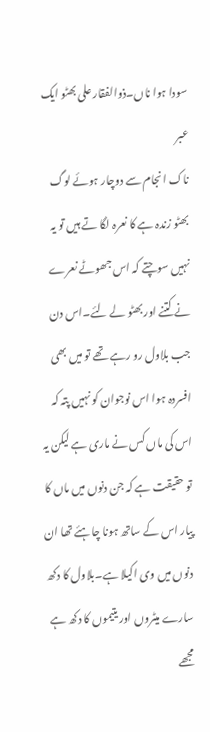سودا ہوا ناں۔ذوالفقار علی بھٹو ایک عبر
ناک انجام سے دوچار ہوئے لوگ بھٹو زندہ ہے کا نعرہ لگا تے ہیں تو یہ نہیں سوچتے کہ اس جھوٹے نعرے نے کتنے اور بھٹو لے لئے۔اس دن جب بلاول رو رہے تھے تو میں بھی افسردہ ہوا اس نوجوان کو نہیں پتہ کہ اس کی ماں کس نے ماری ہے لیکن یہ تو حقیقت ہے کہ جن دنوں میں ماں کا پیار اس کے ساتھ ہونا چاہئے تھا ان دنوں میں وی اکیلا ہے۔بلاول کا دکھ سارے میٹروں اور یتیموں کا دکھ ہے مجھے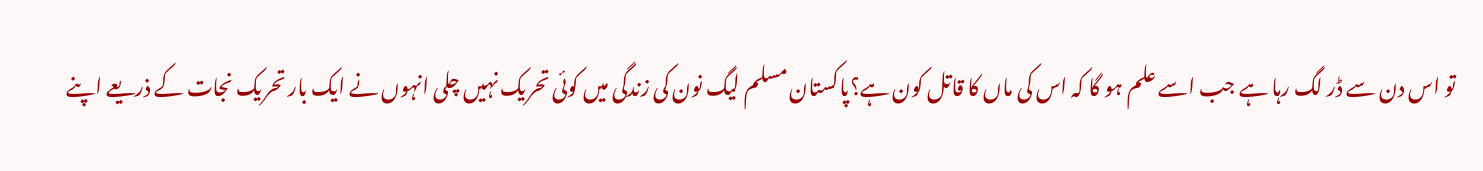تو اس دن سے ڈر لگ رہا ہے جب اسے علم ہو گا کہ اس کی ماں کا قاتل کون ہے؟پاکستان مسلم لیگ نون کی زندگی میں کوئی تحریک نہیں چلی انہوں نے ایک بار تحریک نجات کے ذریعے اپنے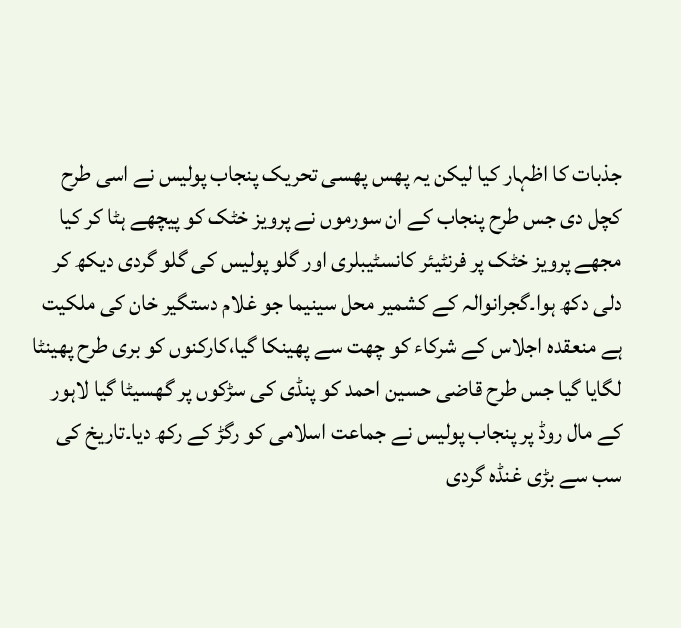جذبات کا اظہار کیا لیکن یہ پھس پھسی تحریک پنجاب پولیس نے اسی طرح کچل دی جس طرح پنجاب کے ان سورموں نے پرویز خٹک کو پیچھے ہٹا کر کیا مجھے پرویز خٹک پر فرنٹیئر کانسٹیبلری اور گلو پولیس کی گلو گردی دیکھ کر دلی دکھ ہوا۔گجرانوالہ کے کشمیر محل سینیما جو غلام دستگیر خان کی ملکیت ہے منعقدہ اجلاس کے شرکاء کو چھت سے پھینکا گیا،کارکنوں کو بری طرح پھینٹا لگایا گیا جس طرح قاضی حسین احمد کو پنڈی کی سڑکوں پر گھسیٹا گیا لاہور کے مال روڈ پر پنجاب پولیس نے جماعت اسلامی کو رگڑ کے رکھ دیا۔تاریخ کی سب سے بڑی غنڈہ گردی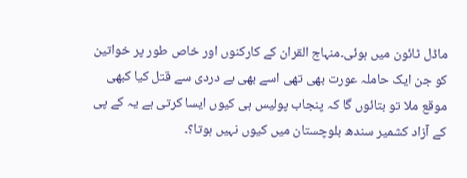ماڈل ٹائون میں ہوئی۔منہاج القران کے کارکنوں اور خاص طور پر خواتین کو جن ایک حاملہ عورت بھی تھی اسے بھی بے دردی سے قتل کیا کبھی موقع ملا تو بتائوں گا کہ پنجاب پولیس ہی کیوں ایسا کرتی ہے یہ کے پی کے آزاد کشمیر سندھ بلوچستان میں کیوں نہیں ہوتا؟۔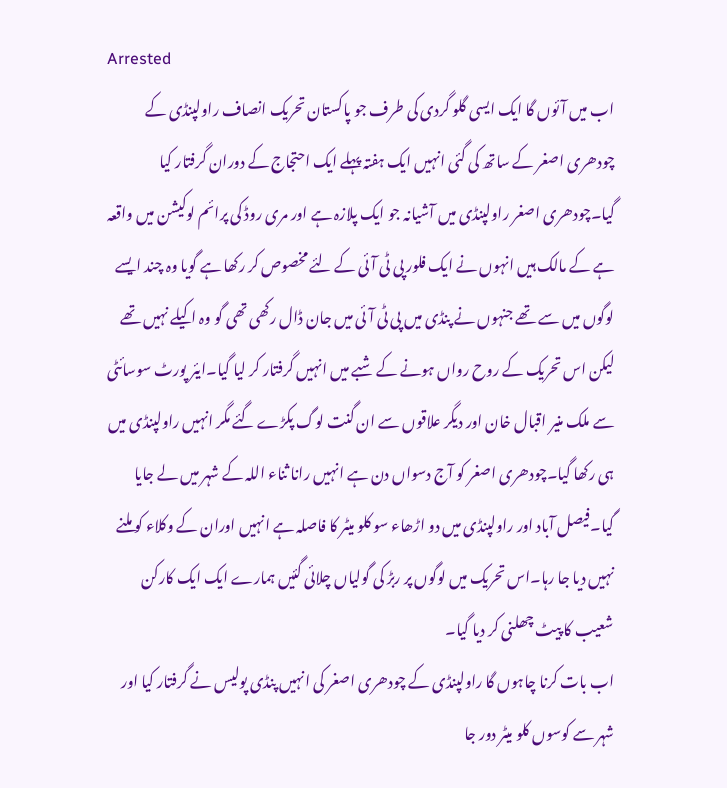Arrested
اب میں آئوں گا ایک ایسی گلو گردی کی طرف جو پاکستان تحریک انصاف راولپنڈی کے چودھری اصغر کے ساتھ کی گئی انہیں ایک ہفتہ پہلے ایک احتجاج کے دوران گرفتار کیا گیا۔چودھری اصغر راولپنڈی میں آشیانہ جو ایک پلازہ ہے اور مری روڈ کی پرائم لوکیشن میں واقعہ ہے کے مالک ہیں انہوں نے ایک فلور پی ٹی آئی کے لئے مخصوص کر رکھا ہے گویا وہ چند ایسے لوگوں میں سے تھے جنہوں نے پنڈی میں پی ٹی آئی میں جان ڈال رکھی تھی گو وہ اکیلے نہیں تھے لیکن اس تحریک کے روح رواں ہونے کے شبے میں انہیں گرفتار کر لیا گیا۔ایئر پورٹ سوسائٹی سے ملک منیر اقبال خان اور دیگر علاقوں سے ان گنت لوگ پکڑے گئے مگر انہیں راولپنڈی میں ہی رکھا گیا۔چودھری اصغر کو آج دسواں دن ہے انہیں رانا ثناء اللہ کے شہر میں لے جایا گیا۔فیصل آباد اور راولپنڈی میں دو اڑھاء سو کلو میٹر کا فاصلہ ہے انہیں اوران کے وکلاء کو ملنے نہیں دیا جا رہا۔اس تحریک میں لوگوں پر ربڑ کی گولیاں چلائی گئیں ہمارے ایک ایک کارکن شعیب کا پیٹ چھلنی کر دیا گیا۔
اب بات کرنا چاہوں گا راولپنڈی کے چودھری اصغر کی انہیں پنڈی پولیس نے گرفتار کیا اور شہر سے کوسوں کلو میٹر دور جا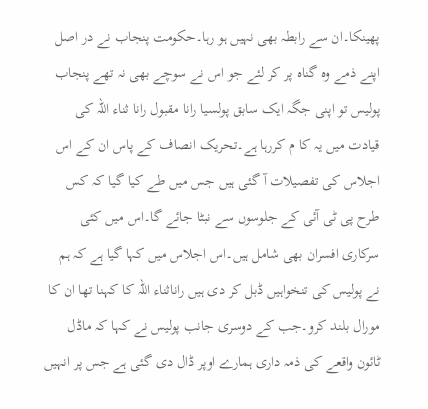پھینکا۔ان سے رابطہ بھی نہیں ہو رہا۔حکومت پنجاب نے در اصل اپنے ذمے وہ گناہ پر کر لئے جو اس نے سوچے بھی نہ تھے پنجاب پولیس تو اپنی جگہ ایک سابق پولسیا رانا مقبول رانا ثناء اللہ کی قیادت میں یہ کا م کررہا ہے۔تحریک انصاف کے پاس ان کے اس اجلاس کی تفصیلات آ گئی ہیں جس میں طے کیا گیا کہ کس طرح پی ٹی آئی کے جلوسوں سے نبٹا جائے گا۔اس میں کئی سرکاری افسران بھی شامل ہیں۔اس اجلاس میں کہا گیا ہے کہ ہم نے پولیس کی تنخواہیں ڈبل کر دی ہیں راناثناء اللہ کا کہنا تھا ان کا مورال بلند کرو۔جب کے دوسری جانب پولیس نے کہا کہ ماڈل ٹائون واقعے کی ذمہ داری ہمارے اوپر ڈال دی گئی ہے جس پر انہیں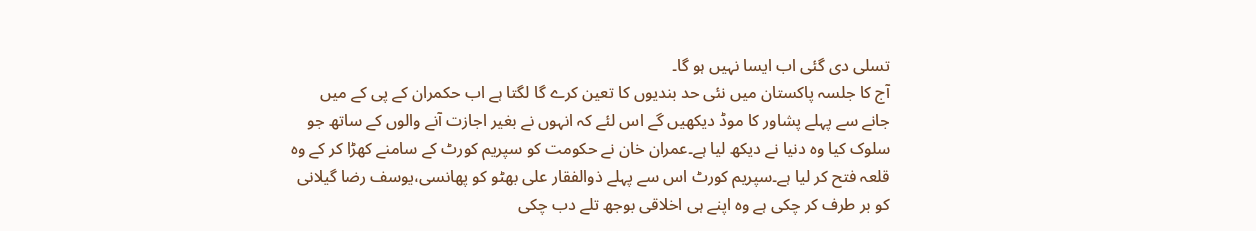تسلی دی گئی اب ایسا نہیں ہو گا۔
آج کا جلسہ پاکستان میں نئی حد بندیوں کا تعین کرے گا لگتا ہے اب حکمران کے پی کے میں جانے سے پہلے پشاور کا موڈ دیکھیں گے اس لئے کہ انہوں نے بغیر اجازت آنے والوں کے ساتھ جو سلوک کیا وہ دنیا نے دیکھ لیا ہے۔عمران خان نے حکومت کو سپریم کورٹ کے سامنے کھڑا کر کے وہ قلعہ فتح کر لیا ہے۔سپریم کورٹ اس سے پہلے ذوالفقار علی بھٹو کو پھانسی،یوسف رضا گیلانی کو بر طرف کر چکی ہے وہ اپنے ہی اخلاقی بوجھ تلے دب چکی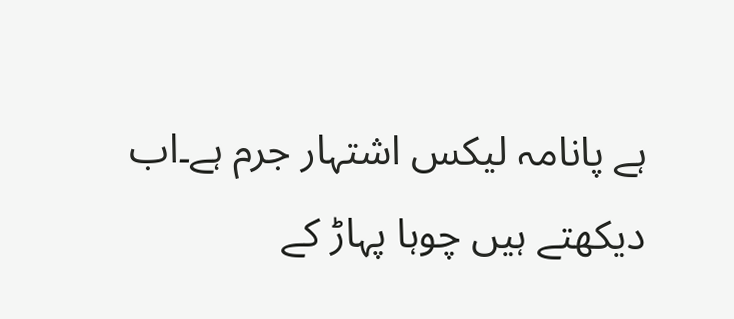ہے پانامہ لیکس اشتہار جرم ہے۔اب دیکھتے ہیں چوہا پہاڑ کے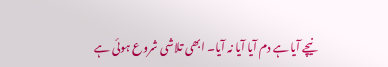نیچے آیا ہے دم آیا آیا نہ آیا۔ ابھی تلاشی شروع ہوئی ہے